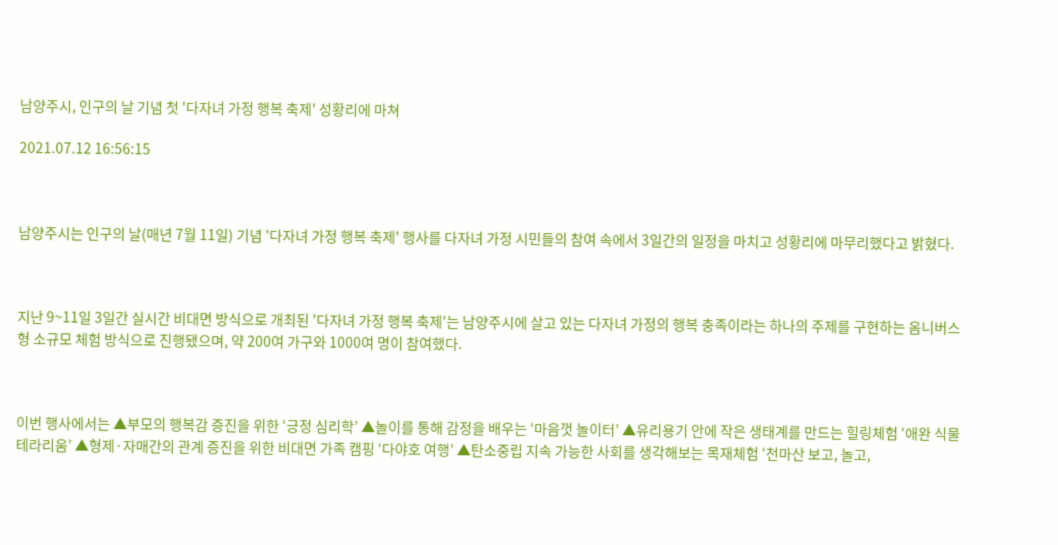남양주시, 인구의 날 기념 첫 '다자녀 가정 행복 축제' 성황리에 마쳐

2021.07.12 16:56:15



남양주시는 인구의 날(매년 7월 11일) 기념 '다자녀 가정 행복 축제' 행사를 다자녀 가정 시민들의 참여 속에서 3일간의 일정을 마치고 성황리에 마무리했다고 밝혔다.



지난 9~11일 3일간 실시간 비대면 방식으로 개최된 '다자녀 가정 행복 축제'는 남양주시에 살고 있는 다자녀 가정의 행복 충족이라는 하나의 주제를 구현하는 옴니버스형 소규모 체험 방식으로 진행됐으며, 약 200여 가구와 1000여 명이 참여했다.



이번 행사에서는 ▲부모의 행복감 증진을 위한 ‘긍정 심리학’ ▲놀이를 통해 감정을 배우는 ‘마음껏 놀이터’ ▲유리용기 안에 작은 생태계를 만드는 힐링체험 ‘애완 식물 테라리움’ ▲형제·자매간의 관계 증진을 위한 비대면 가족 캠핑 ‘다야호 여행’ ▲탄소중립 지속 가능한 사회를 생각해보는 목재체험 ‘천마산 보고, 놀고,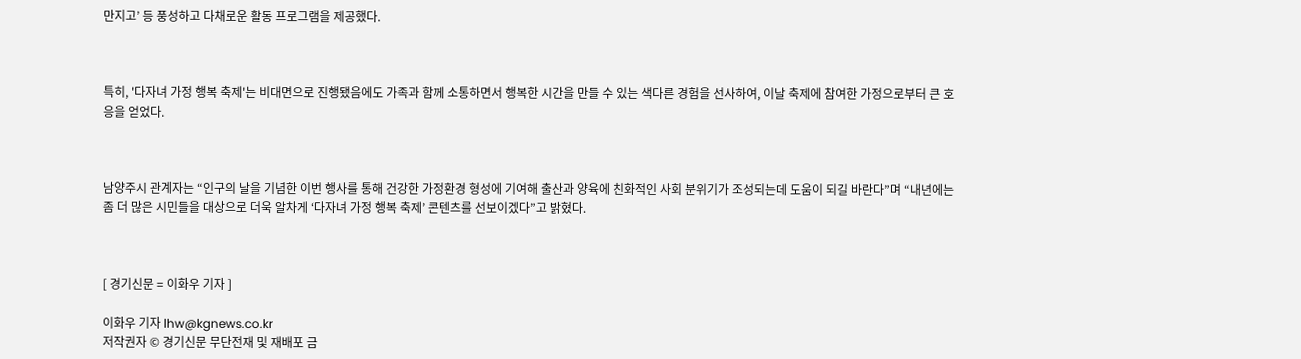만지고’ 등 풍성하고 다채로운 활동 프로그램을 제공했다.



특히, '다자녀 가정 행복 축제'는 비대면으로 진행됐음에도 가족과 함께 소통하면서 행복한 시간을 만들 수 있는 색다른 경험을 선사하여, 이날 축제에 참여한 가정으로부터 큰 호응을 얻었다.



남양주시 관계자는 “인구의 날을 기념한 이번 행사를 통해 건강한 가정환경 형성에 기여해 출산과 양육에 친화적인 사회 분위기가 조성되는데 도움이 되길 바란다”며 “내년에는 좀 더 많은 시민들을 대상으로 더욱 알차게 ‘다자녀 가정 행복 축제’ 콘텐츠를 선보이겠다”고 밝혔다.



[ 경기신문 = 이화우 기자 ]

이화우 기자 lhw@kgnews.co.kr
저작권자 © 경기신문 무단전재 및 재배포 금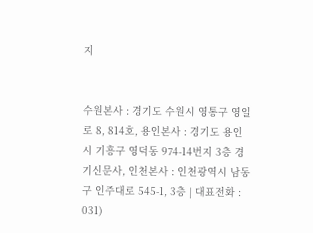지


수원본사 : 경기도 수원시 영통구 영일로 8, 814호, 용인본사 : 경기도 용인시 기흥구 영덕동 974-14번지 3층 경기신문사, 인천본사 : 인천광역시 남동구 인주대로 545-1, 3층 | 대표전화 : 031)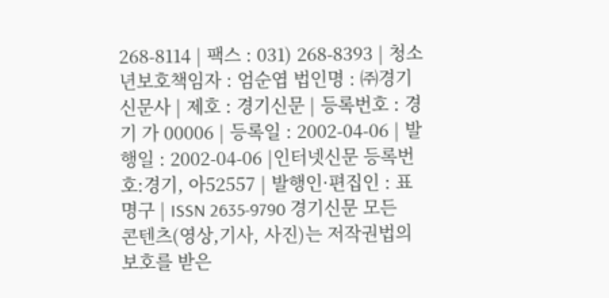268-8114 | 팩스 : 031) 268-8393 | 청소년보호책임자 : 엄순엽 법인명 : ㈜경기신문사 | 제호 : 경기신문 | 등록번호 : 경기 가 00006 | 등록일 : 2002-04-06 | 발행일 : 2002-04-06 |인터넷신문 등록번호:경기, 아52557 | 발행인·편집인 : 표명구 | ISSN 2635-9790 경기신문 모든 콘텐츠(영상,기사, 사진)는 저작권법의 보호를 받은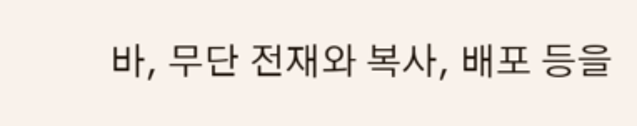바, 무단 전재와 복사, 배포 등을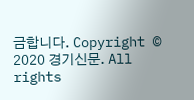금합니다. Copyright © 2020 경기신문. All rights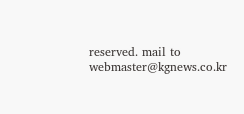reserved. mail to webmaster@kgnews.co.kr